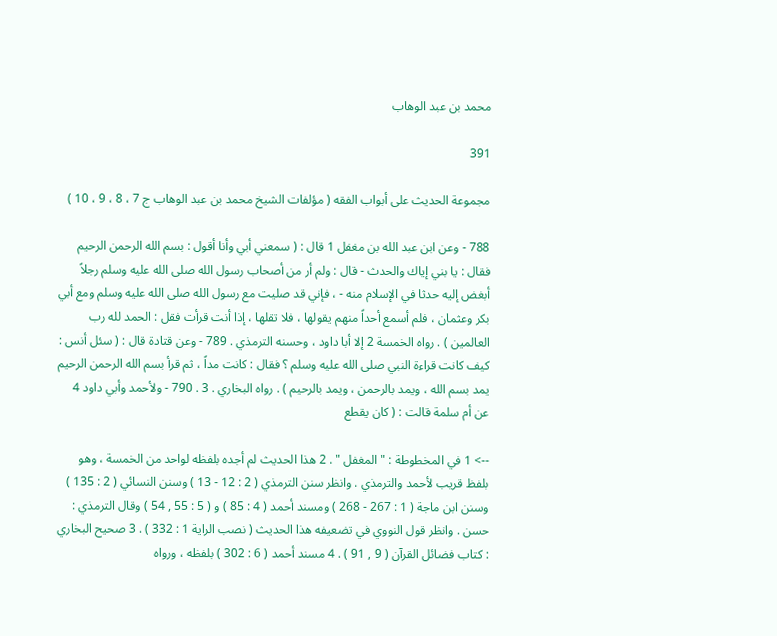محمد بن عبد الوهاب

391

مجموعة الحديث على أبواب الفقه ( مؤلفات الشيخ محمد بن عبد الوهاب ج 7 ، 8 ، 9 ، 10 )

788 - وعن ابن عبد الله بن مغفل 1 قال : ( سمعني أبي وأنا أقول : بسم الله الرحمن الرحيم فقال : يا بني إياك والحدث - قال : ولم أر من أصحاب رسول الله صلى الله عليه وسلم رجلاً أبغض إليه حدثا في الإسلام منه - ، فإني قد صليت مع رسول الله صلى الله عليه وسلم ومع أبي بكر وعثمان ، فلم أسمع أحداً منهم يقولها ، فلا تقلها ، إذا أنت قرأت فقل : الحمد لله رب العالمين ) . رواه الخمسة 2 إلا أبا داود ، وحسنه الترمذي . 789 - وعن قتادة قال : ( سئل أنس : كيف كانت قراءة النبي صلى الله عليه وسلم ؟ فقال : كانت مداً ، ثم قرأ بسم الله الرحمن الرحيم يمد بسم الله ، ويمد بالرحمن ، ويمد بالرحيم ) . رواه البخاري . 3 . 790 - ولأحمد وأبي داود 4 عن أم سلمة قالت : ( كان يقطع

--> 1 في المخطوطة : " المغفل " . 2 هذا الحديث لم أجده بلفظه لواحد من الخمسة ، وهو بلفظ قريب لأحمد والترمذي . وانظر سنن الترمذي ( 2 : 12 - 13 ) وسنن النسائي ( 2 : 135 ) وسنن ابن ماجة ( 1 : 267 - 268 ) ومسند أحمد ( 4 : 85 ) و ( 5 : 55 , 54 ) وقال الترمذي : حسن . وانظر قول النووي في تضعيفه هذا الحديث ( نصب الراية 1 : 332 ) . 3 صحيح البخاري : كتاب فضائل القرآن ( 9 , 91 ) . 4 مسند أحمد ( 6 : 302 ) بلفظه ، ورواه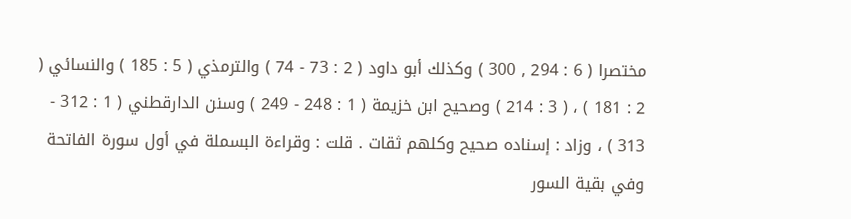مختصرا ( 6 : 294 , 300 ) وكذلك أبو داود ( 2 : 73 - 74 ) والترمذي ( 5 : 185 ) والنسائي ( 2 : 181 ) ، ( 3 : 214 ) وصحيح ابن خزيمة ( 1 : 248 - 249 ) وسنن الدارقطني ( 1 : 312 - 313 ) ، وزاد : إسناده صحيح وكلهم ثقات . قلت : وقراءة البسملة في أول سورة الفاتحة وفي بقية السور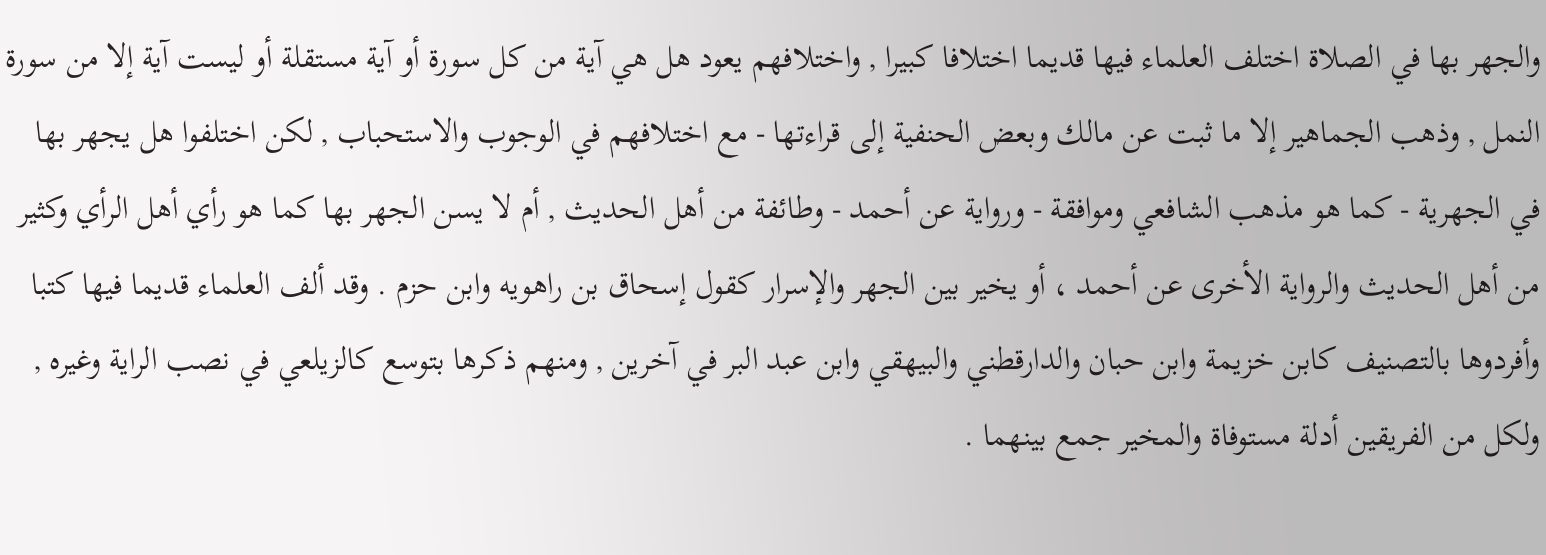والجهر بها في الصلاة اختلف العلماء فيها قديما اختلافا كبيرا , واختلافهم يعود هل هي آية من كل سورة أو آية مستقلة أو ليست آية إلا من سورة النمل , وذهب الجماهير إلا ما ثبت عن مالك وبعض الحنفية إلى قراءتها - مع اختلافهم في الوجوب والاستحباب , لكن اختلفوا هل يجهر بها في الجهرية - كما هو مذهب الشافعي وموافقة - ورواية عن أحمد - وطائفة من أهل الحديث , أم لا يسن الجهر بها كما هو رأي أهل الرأي وكثير من أهل الحديث والرواية الأخرى عن أحمد ، أو يخير بين الجهر والإسرار كقول إسحاق بن راهويه وابن حزم . وقد ألف العلماء قديما فيها كتبا وأفردوها بالتصنيف كابن خزيمة وابن حبان والدارقطني والبيهقي وابن عبد البر في آخرين , ومنهم ذكرها بتوسع كالزيلعي في نصب الراية وغيره , ولكل من الفريقين أدلة مستوفاة والمخير جمع بينهما .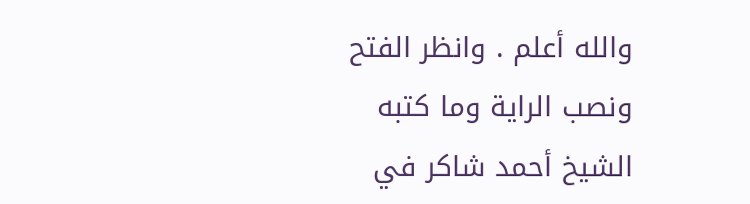والله أعلم . وانظر الفتح ونصب الراية وما كتبه الشيخ أحمد شاكر في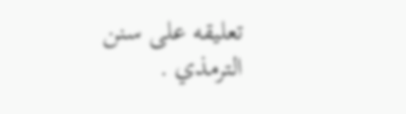تعليقه على سنن الترمذي .